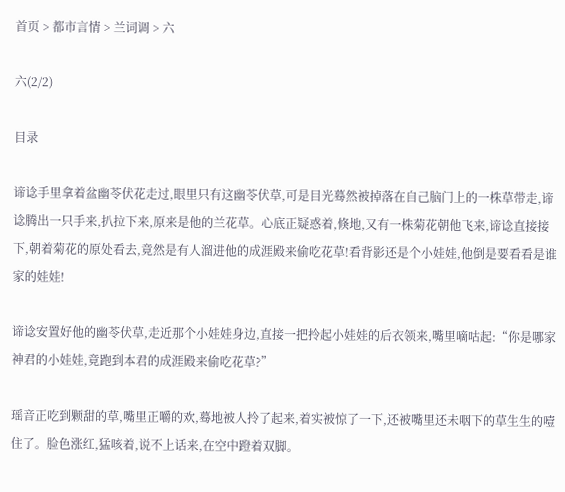首页 > 都市言情 > 兰词调 > 六

六(2/2)

目录

谛谂手里拿着盆幽苓伏花走过,眼里只有这幽苓伏草,可是目光蓦然被掉落在自己脑门上的一株草带走,谛谂腾出一只手来,扒拉下来,原来是他的兰花草。心底正疑惑着,倏地,又有一株菊花朝他飞来,谛谂直接接下,朝着菊花的原处看去,竟然是有人溜进他的成涯殿来偷吃花草!看背影还是个小娃娃,他倒是要看看是谁家的娃娃!

谛谂安置好他的幽苓伏草,走近那个小娃娃身边,直接一把拎起小娃娃的后衣领来,嘴里嘀咕起:“你是哪家神君的小娃娃,竟跑到本君的成涯殿来偷吃花草?”

瑶音正吃到颗甜的草,嘴里正嚼的欢,蓦地被人拎了起来,着实被惊了一下,还被嘴里还未咽下的草生生的噎住了。脸色涨红,猛咳着,说不上话来,在空中蹬着双脚。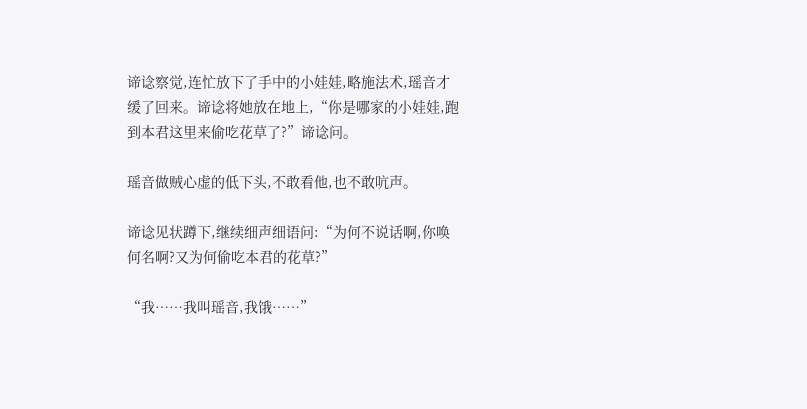谛谂察觉,连忙放下了手中的小娃娃,略施法术,瑶音才缓了回来。谛谂将她放在地上,“你是哪家的小娃娃,跑到本君这里来偷吃花草了?”谛谂问。

瑶音做贼心虚的低下头,不敢看他,也不敢吭声。

谛谂见状蹲下,继续细声细语问:“为何不说话啊,你唤何名啊?又为何偷吃本君的花草?”

“我……我叫瑶音,我饿……”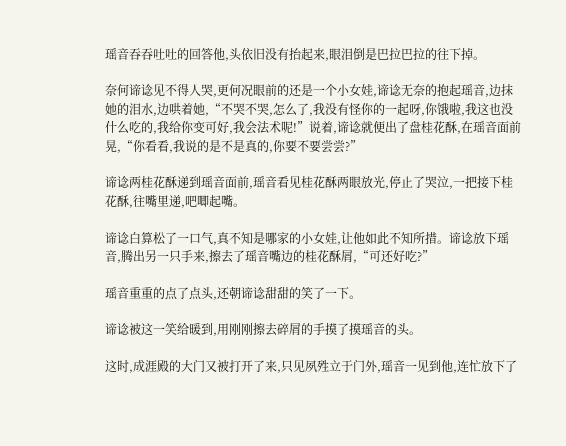瑶音吞吞吐吐的回答他,头依旧没有抬起来,眼泪倒是巴拉巴拉的往下掉。

奈何谛谂见不得人哭,更何况眼前的还是一个小女娃,谛谂无奈的抱起瑶音,边抹她的泪水,边哄着她,“不哭不哭,怎么了,我没有怪你的一起呀,你饿啦,我这也没什么吃的,我给你变可好,我会法术呢!”说着,谛谂就便出了盘桂花酥,在瑶音面前晃,“你看看,我说的是不是真的,你要不要尝尝?”

谛谂两桂花酥递到瑶音面前,瑶音看见桂花酥两眼放光,停止了哭泣,一把接下桂花酥,往嘴里递,吧唧起嘴。

谛谂白算松了一口气,真不知是哪家的小女娃,让他如此不知所措。谛谂放下瑶音,腾出另一只手来,擦去了瑶音嘴边的桂花酥屑,“可还好吃?”

瑶音重重的点了点头,还朝谛谂甜甜的笑了一下。

谛谂被这一笑给暖到,用刚刚擦去碎屑的手摸了摸瑶音的头。

这时,成涯殿的大门又被打开了来,只见夙殅立于门外,瑶音一见到他,连忙放下了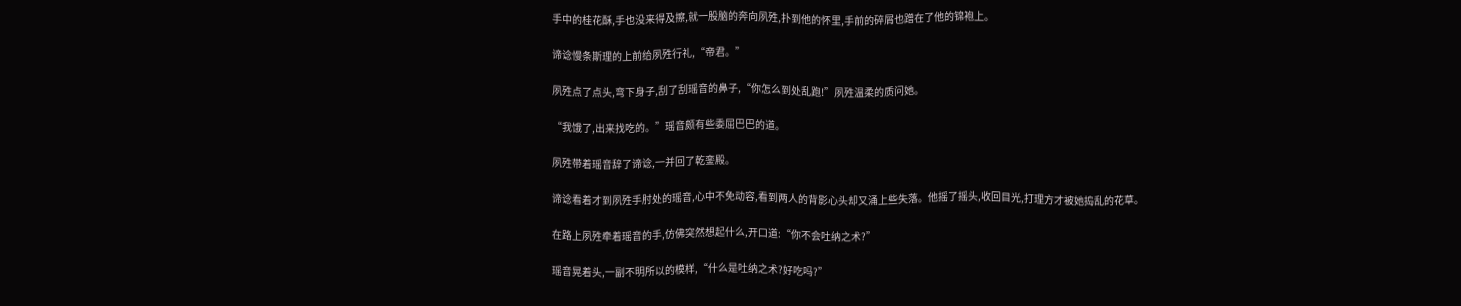手中的桂花酥,手也没来得及擦,就一股脑的奔向夙殅,扑到他的怀里,手前的碎屑也蹭在了他的锦袍上。

谛谂慢条斯理的上前给夙殅行礼,“帝君。”

夙殅点了点头,弯下身子,刮了刮瑶音的鼻子,“你怎么到处乱跑!”夙殅温柔的质问她。

“我饿了,出来找吃的。”瑶音颇有些委屈巴巴的道。

夙殅带着瑶音辞了谛谂,一并回了乾銮殿。

谛谂看着才到夙殅手肘处的瑶音,心中不免动容,看到两人的背影心头却又涌上些失落。他摇了摇头,收回目光,打理方才被她捣乱的花草。

在路上夙殅牵着瑶音的手,仿佛突然想起什么,开口道:“你不会吐纳之术?”

瑶音晃着头,一副不明所以的模样,“什么是吐纳之术?好吃吗?”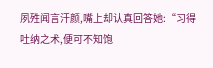夙殅闻言汗颜,嘴上却认真回答她:“习得吐纳之术,便可不知饱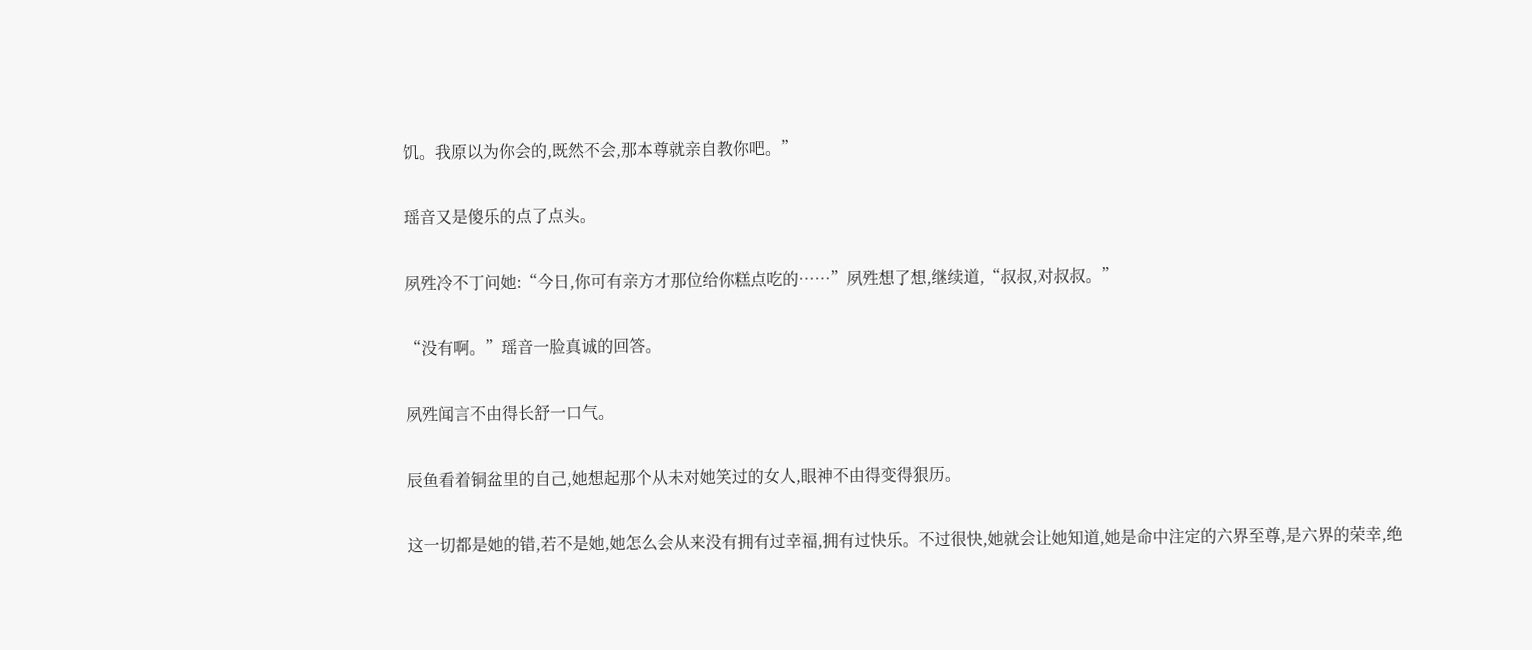饥。我原以为你会的,既然不会,那本尊就亲自教你吧。”

瑶音又是傻乐的点了点头。

夙殅冷不丁问她:“今日,你可有亲方才那位给你糕点吃的……”夙殅想了想,继续道,“叔叔,对叔叔。”

“没有啊。”瑶音一脸真诚的回答。

夙殅闻言不由得长舒一口气。

辰鱼看着铜盆里的自己,她想起那个从未对她笑过的女人,眼神不由得变得狠历。

这一切都是她的错,若不是她,她怎么会从来没有拥有过幸福,拥有过快乐。不过很快,她就会让她知道,她是命中注定的六界至尊,是六界的荣幸,绝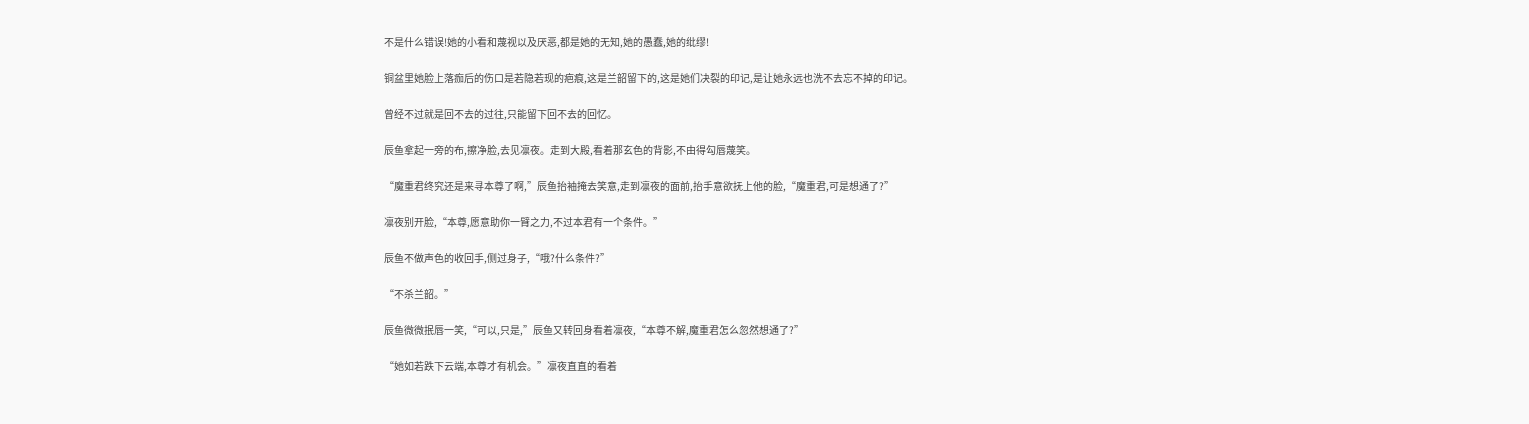不是什么错误!她的小看和蔑视以及厌恶,都是她的无知,她的愚蠢,她的纰缪!

铜盆里她脸上落痂后的伤口是若隐若现的疤痕,这是兰韶留下的,这是她们决裂的印记,是让她永远也洗不去忘不掉的印记。

曾经不过就是回不去的过往,只能留下回不去的回忆。

辰鱼拿起一旁的布,擦净脸,去见凛夜。走到大殿,看着那玄色的背影,不由得勾唇蔑笑。

“魔重君终究还是来寻本尊了啊,”辰鱼抬袖掩去笑意,走到凛夜的面前,抬手意欲抚上他的脸,“魔重君,可是想通了?”

凛夜别开脸,“本尊,愿意助你一臂之力,不过本君有一个条件。”

辰鱼不做声色的收回手,侧过身子,“哦?什么条件?”

“不杀兰韶。”

辰鱼微微抿唇一笑,“可以,只是,”辰鱼又转回身看着凛夜,“本尊不解,魔重君怎么忽然想通了?”

“她如若跌下云端,本尊才有机会。”凛夜直直的看着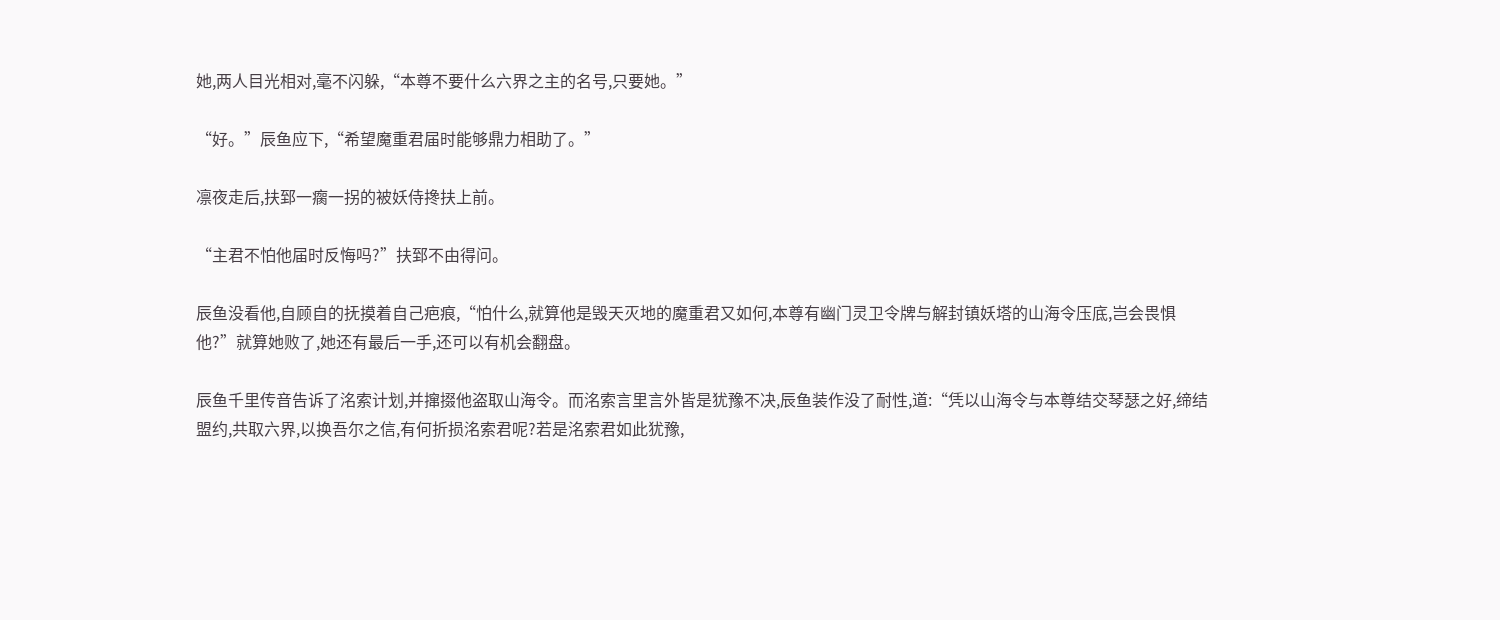她,两人目光相对,毫不闪躲,“本尊不要什么六界之主的名号,只要她。”

“好。”辰鱼应下,“希望魔重君届时能够鼎力相助了。”

凛夜走后,扶郅一瘸一拐的被妖侍搀扶上前。

“主君不怕他届时反悔吗?”扶郅不由得问。

辰鱼没看他,自顾自的抚摸着自己疤痕,“怕什么,就算他是毁天灭地的魔重君又如何,本尊有幽门灵卫令牌与解封镇妖塔的山海令压底,岂会畏惧他?”就算她败了,她还有最后一手,还可以有机会翻盘。

辰鱼千里传音告诉了洺索计划,并撺掇他盗取山海令。而洺索言里言外皆是犹豫不决,辰鱼装作没了耐性,道:“凭以山海令与本尊结交琴瑟之好,缔结盟约,共取六界,以换吾尔之信,有何折损洺索君呢?若是洺索君如此犹豫,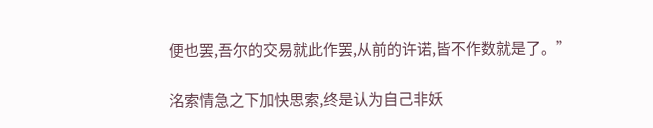便也罢,吾尔的交易就此作罢,从前的许诺,皆不作数就是了。”

洺索情急之下加快思索,终是认为自己非妖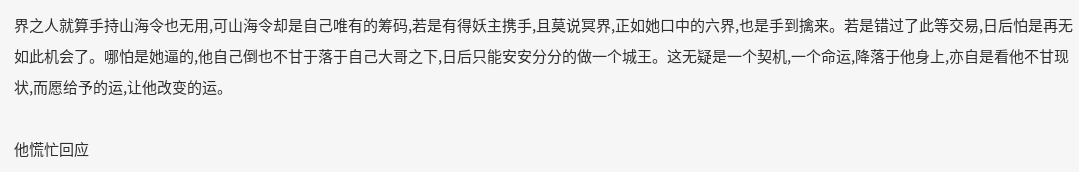界之人就算手持山海令也无用,可山海令却是自己唯有的筹码,若是有得妖主携手,且莫说冥界,正如她口中的六界,也是手到擒来。若是错过了此等交易,日后怕是再无如此机会了。哪怕是她逼的,他自己倒也不甘于落于自己大哥之下,日后只能安安分分的做一个城王。这无疑是一个契机,一个命运,降落于他身上,亦自是看他不甘现状,而愿给予的运,让他改变的运。

他慌忙回应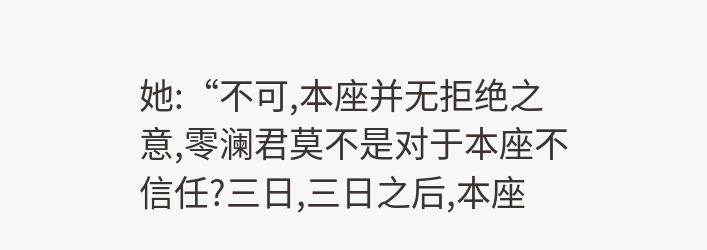她:“不可,本座并无拒绝之意,零澜君莫不是对于本座不信任?三日,三日之后,本座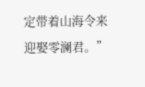定带着山海令来迎娶零澜君。”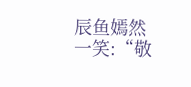辰鱼嫣然一笑:“敬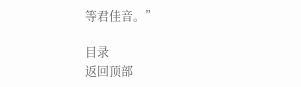等君佳音。”

目录
返回顶部